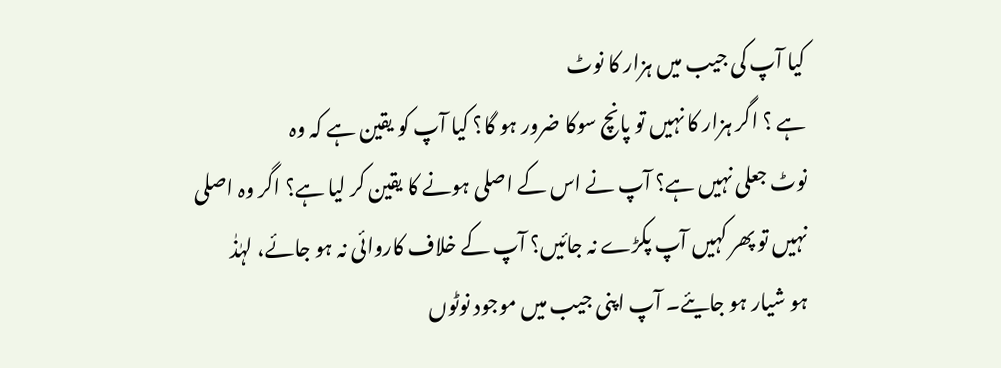کیا آپ کی جیب میں ہزار کا نوٹ
ہے ؟ اگر ہزار کا نہیں تو پانچ سوکا ضرور ہو گا؟ کیا آپ کو یقین ہے کہ وہ
نوٹ جعلی نہیں ہے؟ آپ نے اس کے اصلی ہونے کا یقین کر لیا ہے؟ اگر وہ اصلی
نہیں تو پھر کہیں آپ پکڑے نہ جائیں؟ آپ کے خلاف کاروائی نہ ہو جائے، لہٰذٰ
ہو شیار ہو جایئے۔ آپ اپنی جیب میں موجود نوٹوں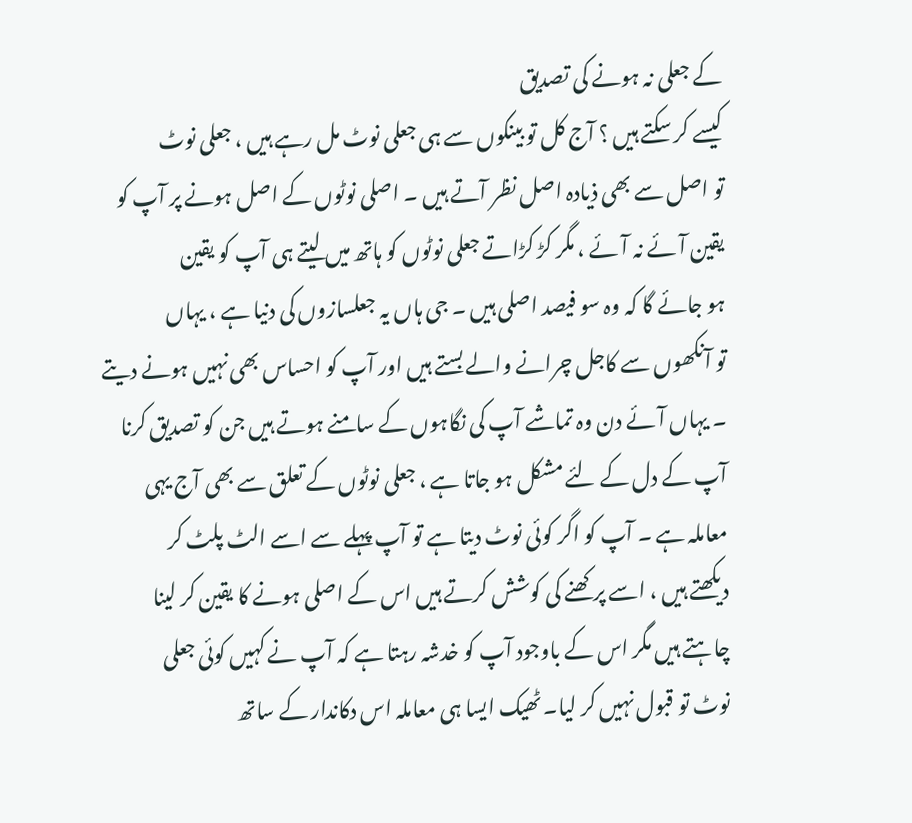کے جعلی نہ ہونے کی تصدیق
کیسے کر سکتے ہیں ؟ آج کل تو بینکوں سے ہی جعلی نوٹ مل رہے ہیں ، جعلی نوٹ
تو اصل سے بھی ذیادہ اصل نظر آتے ہیں ۔ اصلی نوٹوں کے اصل ہونے پر آپ کو
یقین آئے نہ آئے ، مگر کڑ کڑاتے جعلی نوٹوں کو ہاتھ میں لیتے ہی آپ کو یقین
ہو جائے گا کہ وہ سو فیصد اصلی ہیں ۔ جی ہاں یہ جعلسازوں کی دنیا ہے ، یہاں
تو آنکھوں سے کاجل چرانے والے بستے ہیں اور آپ کو احساس بھی نہیں ہونے دیتے
۔ یہاں آئے دن وہ تماشے آپ کی نگاہوں کے سامنے ہوتے ہیں جن کو تصدیق کرنا
آپ کے دل کے لئے مشکل ہو جاتا ہے ، جعلی نوٹوں کے تعلق سے بھی آج یہی
معاملہ ہے ۔ آپ کو اگر کوئی نوٹ دیتا ہے تو آپ پہلے سے اسے الٹ پلٹ کر
دیکھتے ہیں ، اسے پرکھنے کی کوشش کرتے ہیں اس کے اصلی ہونے کا یقین کر لینا
چاہتے ہیں مگر اس کے باوجود آپ کو خدشہ رہتا ہے کہ آپ نے کہیں کوئی جعلی
نوٹ تو قبول نہیں کر لیا۔ ٹھیک ایسا ہی معاملہ اس دکاندار کے ساتھ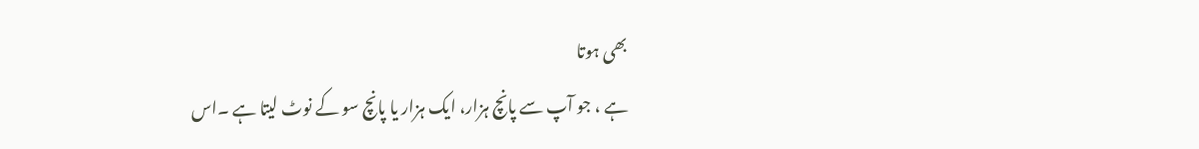بھی ہوتا
ہے ، جو آپ سے پانچ ہزار، ایک ہزار یا پانچ سو کے نوٹ لیتا ہے ۔اس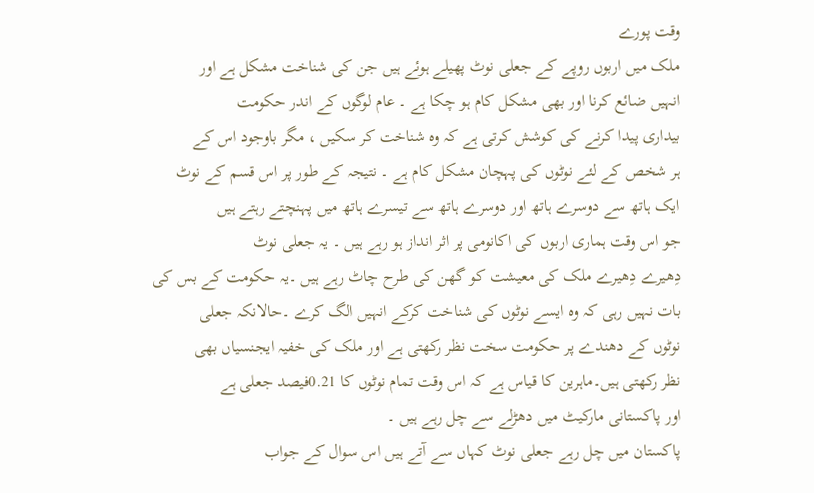وقت پورے
ملک میں اربوں روپے کے جعلی نوٹ پھیلے ہوئے ہیں جن کی شناخت مشکل ہے اور
انہیں ضائع کرنا اور بھی مشکل کام ہو چکا ہے ۔ عام لوگوں کے اندر حکومت
بیداری پیدا کرنے کی کوشش کرتی ہے کہ وہ شناخت کر سکیں ، مگر باوجود اس کے
ہر شخص کے لئے نوٹوں کی پہچان مشکل کام ہے ۔ نتیجہ کے طور پر اس قسم کے نوٹ
ایک ہاتھ سے دوسرے ہاتھ اور دوسرے ہاتھ سے تیسرے ہاتھ میں پہنچتے رہتے ہیں
جو اس وقت ہماری اربوں کی اکانومی پر اثر انداز ہو رہے ہیں ۔ یہ جعلی نوٹ
دِھیرے دِھیرے ملک کی معیشت کو گھن کی طرح چاٹ رہے ہیں ۔یہ حکومت کے بس کی
بات نہیں رہی کہ وہ ایسے نوٹوں کی شناخت کرکے انہیں الگ کرے ۔حالانکہ جعلی
نوٹوں کے دھندے پر حکومت سخت نظر رکھتی ہے اور ملک کی خفیہ ایجنسیاں بھی
نظر رکھتی ہیں۔ماہرین کا قیاس ہے کہ اس وقت تمام نوٹوں کا 0.21فیصد جعلی ہے
اور پاکستانی مارکیٹ میں دھڑلے سے چل رہے ہیں ۔
پاکستان میں چل رہے جعلی نوٹ کہاں سے آتے ہیں اس سوال کے جواب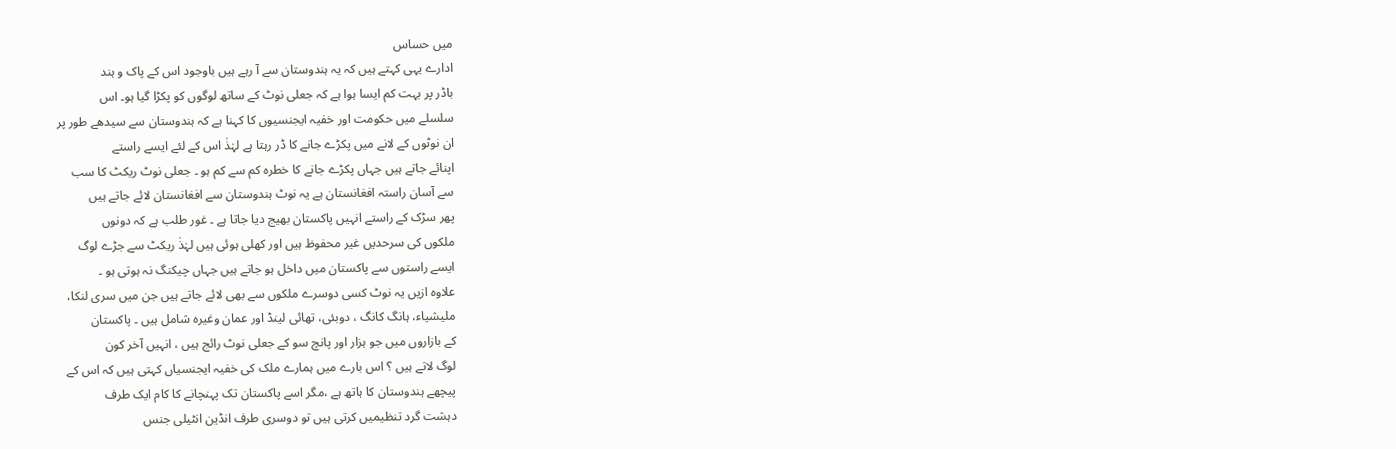میں حساس
ادارے یہی کہتے ہیں کہ یہ ہندوستان سے آ رہے ہیں باوجود اس کے پاک و ہند
باڈر پر بہت کم ایسا ہوا ہے کہ جعلی نوٹ کے ساتھ لوگوں کو پکڑا گیا ہو۔ اس
سلسلے میں حکومت اور خفیہ ایجنسیوں کا کہنا ہے کہ ہندوستان سے سیدھے طور پر
ان نوٹوں کے لانے میں پکڑے جانے کا ڈر رہتا ہے لہٰذٰ اس کے لئے ایسے راستے
اپنائے جاتے ہیں جہاں پکڑے جانے کا خطرہ کم سے کم ہو ۔ جعلی نوٹ ریکٹ کا سب
سے آسان راستہ افغانستان ہے یہ نوٹ ہندوستان سے افغانستان لائے جاتے ہیں
پھر سڑک کے راستے انہیں پاکستان بھیج دیا جاتا ہے ۔ غور طلب ہے کہ دونوں
ملکوں کی سرحدیں غیر محفوظ ہیں اور کھلی ہوئی ہیں لہٰذٰ ریکٹ سے جڑے لوگ
ایسے راستوں سے پاکستان میں داخل ہو جاتے ہیں جہاں چیکنگ نہ ہوتی ہو ۔
علاوہ ازیں یہ نوٹ کسی دوسرے ملکوں سے بھی لائے جاتے ہیں جن میں سری لنکا،
ملیشیاء، ہانگ کانگ ، دوبئی، تھائی لینڈ اور عمان وغیرہ شامل ہیں ۔ پاکستان
کے بازاروں میں جو ہزار اور پانچ سو کے جعلی نوٹ رائج ہیں ، انہیں آخر کون
لوگ لاتے ہیں ؟ اس بارے میں ہمارے ملک کی خفیہ ایجنسیاں کہتی ہیں کہ اس کے
پیچھے ہندوستان کا ہاتھ ہے ،مگر اسے پاکستان تک پہنچانے کا کام ایک طرف
دہشت گرد تنظیمیں کرتی ہیں تو دوسری طرف انڈین انٹیلی جنس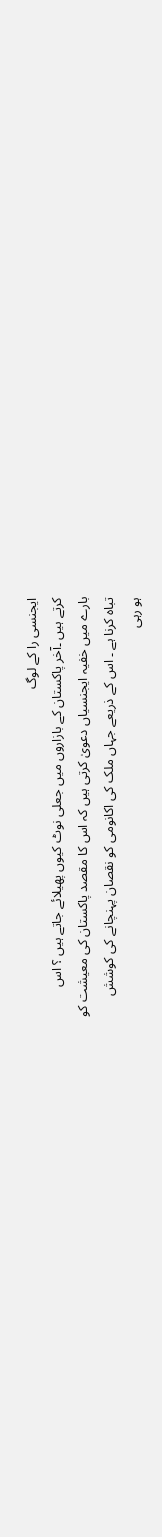ایجنسی را کے لوگ
کرتے ہیں ۔آخر پاکستان کے بازاروں میں جعلی نوٹ کیوں پھیلائے جاتے ہیں ؟ اس
بارے میں خفیہ ایجنسیاں دعویٰ کرتی ہیں کہ اس کا مقصد پاکستان کی معیشت کو
تباہ کرنا ہے ۔ اس کے ذریعے جہاں ملک کی اکانومی کو نقصان پہنچانے کی کوشش
ہو رہی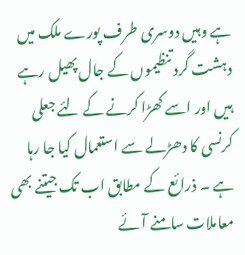ہے وہیں دوسری طرف پورے ملک میں دہشت گرد تنظیموں کے جال پھیل رہے
ہیں اور اسے کھڑا کرنے کے لئے جعلی کرنسی کا دھڑلے سے استعمال کیا جا رہا
ہے ۔ ذرائع کے مطابق اب تک جیتنے بھی معاملات سامنے آئے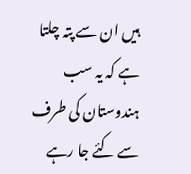ہیں ان سے پتہ چلتا
ہے کہ یہ سب ہندوستان کی طرف سے کئے جا رہے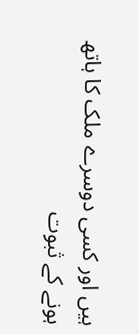ہیں اور کسی دوسرے ملک کا ہاتھ
ہونے کے ثبوت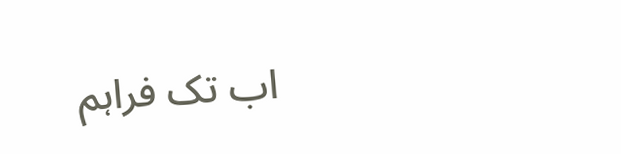اب تک فراہم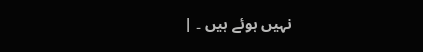نہیں ہوئے ہیں ۔ |